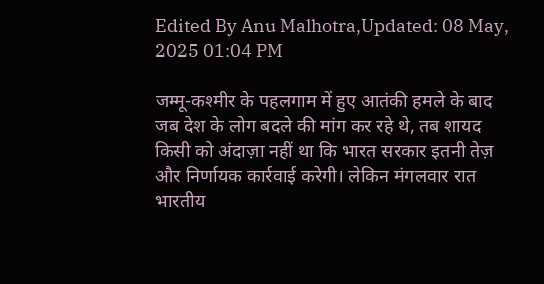Edited By Anu Malhotra,Updated: 08 May, 2025 01:04 PM

जम्मू-कश्मीर के पहलगाम में हुए आतंकी हमले के बाद जब देश के लोग बदले की मांग कर रहे थे, तब शायद किसी को अंदाज़ा नहीं था कि भारत सरकार इतनी तेज़ और निर्णायक कार्रवाई करेगी। लेकिन मंगलवार रात भारतीय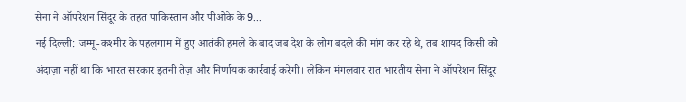सेना ने ऑपरेशन सिंदूर के तहत पाकिस्तान और पीओके के 9...
नई दिल्ली: जम्मू-कश्मीर के पहलगाम में हुए आतंकी हमले के बाद जब देश के लोग बदले की मांग कर रहे थे, तब शायद किसी को अंदाज़ा नहीं था कि भारत सरकार इतनी तेज़ और निर्णायक कार्रवाई करेगी। लेकिन मंगलवार रात भारतीय सेना ने ऑपरेशन सिंदूर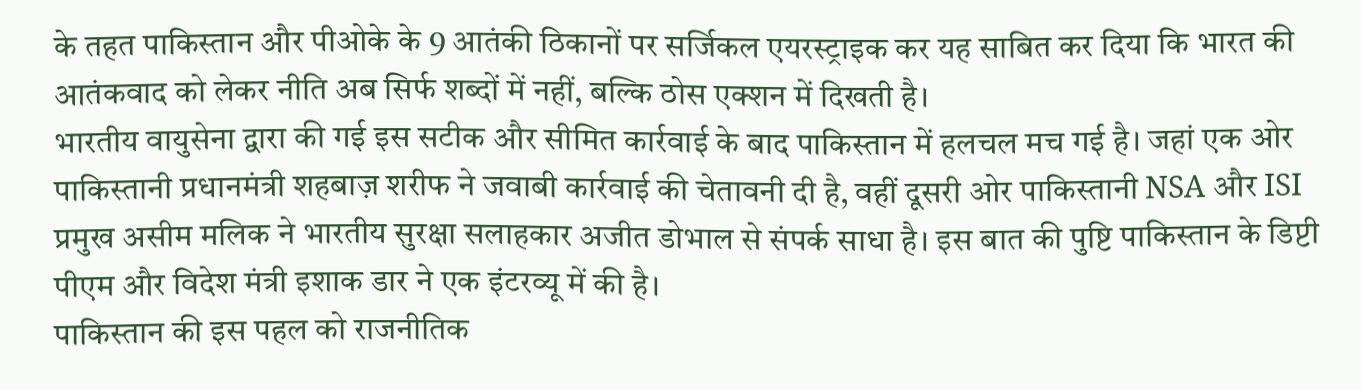के तहत पाकिस्तान और पीओके के 9 आतंकी ठिकानों पर सर्जिकल एयरस्ट्राइक कर यह साबित कर दिया कि भारत की आतंकवाद को लेकर नीति अब सिर्फ शब्दों में नहीं, बल्कि ठोस एक्शन में दिखती है।
भारतीय वायुसेना द्वारा की गई इस सटीक और सीमित कार्रवाई के बाद पाकिस्तान में हलचल मच गई है। जहां एक ओर पाकिस्तानी प्रधानमंत्री शहबाज़ शरीफ ने जवाबी कार्रवाई की चेतावनी दी है, वहीं दूसरी ओर पाकिस्तानी NSA और ISI प्रमुख असीम मलिक ने भारतीय सुरक्षा सलाहकार अजीत डोभाल से संपर्क साधा है। इस बात की पुष्टि पाकिस्तान के डिप्टी पीएम और विदेश मंत्री इशाक डार ने एक इंटरव्यू में की है।
पाकिस्तान की इस पहल को राजनीतिक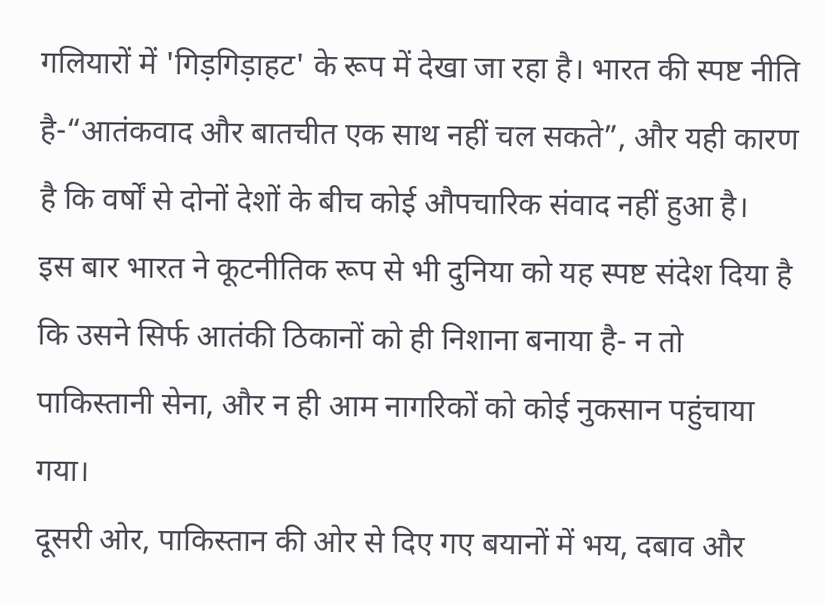गलियारों में 'गिड़गिड़ाहट' के रूप में देखा जा रहा है। भारत की स्पष्ट नीति है-“आतंकवाद और बातचीत एक साथ नहीं चल सकते”, और यही कारण है कि वर्षों से दोनों देशों के बीच कोई औपचारिक संवाद नहीं हुआ है।
इस बार भारत ने कूटनीतिक रूप से भी दुनिया को यह स्पष्ट संदेश दिया है कि उसने सिर्फ आतंकी ठिकानों को ही निशाना बनाया है- न तो पाकिस्तानी सेना, और न ही आम नागरिकों को कोई नुकसान पहुंचाया गया।
दूसरी ओर, पाकिस्तान की ओर से दिए गए बयानों में भय, दबाव और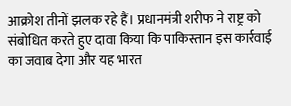आक्रोश तीनों झलक रहे हैं। प्रधानमंत्री शरीफ ने राष्ट्र को संबोधित करते हुए दावा किया कि पाकिस्तान इस कार्रवाई का जवाब देगा और यह भारत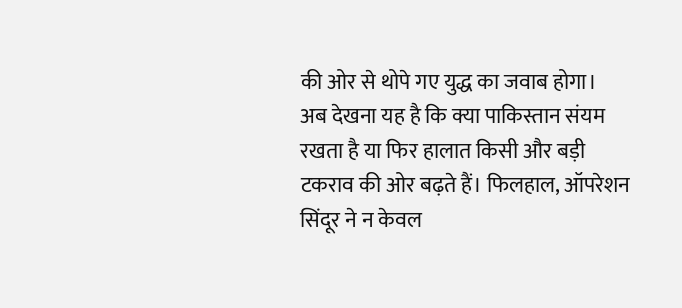की ओर से थोपे गए युद्ध का जवाब होगा।
अब देखना यह है कि क्या पाकिस्तान संयम रखता है या फिर हालात किसी और बड़ी टकराव की ओर बढ़ते हैं। फिलहाल, ऑपरेशन सिंदूर ने न केवल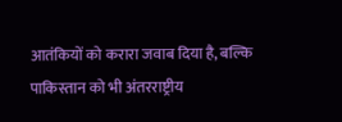आतंकियों को करारा जवाब दिया है, बल्कि पाकिस्तान को भी अंतरराष्ट्रीय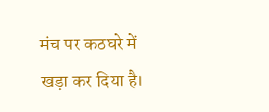मंच पर कठघरे में खड़ा कर दिया है।